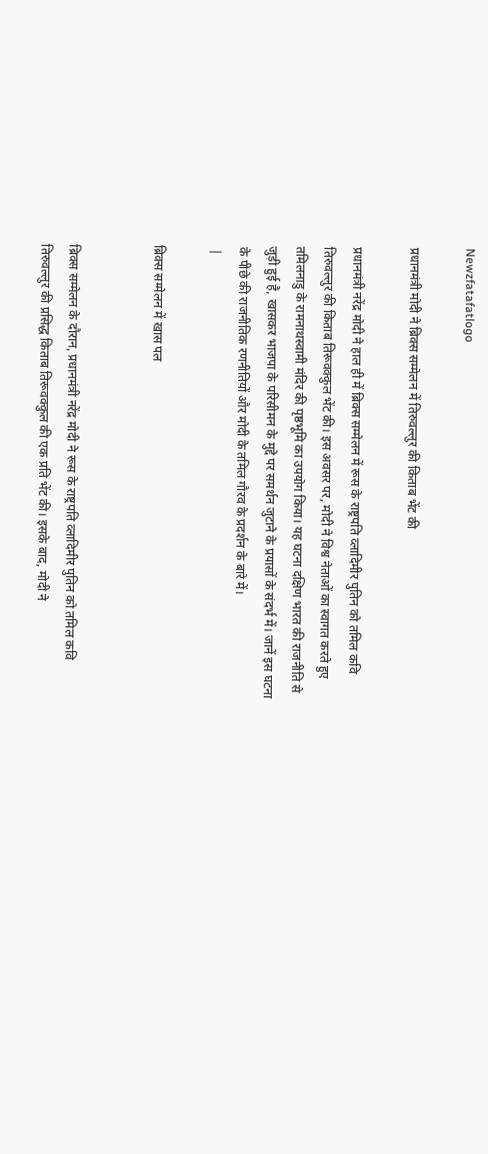Newzfatafatlogo

प्रधानमंत्री मोदी ने ब्रिक्स सम्मेलन में तिरुवल्लुर की किताब भेंट की

प्रधानमंत्री नरेंद्र मोदी ने हाल ही में ब्रिक्स सम्मेलन में रूस के राष्ट्रपति व्लादिमीर पुतिन को तमिल कवि तिरुवल्लुर की किताब तिरूवक्कुल भेंट की। इस अवसर पर, मोदी ने विश्व नेताओं का स्वागत करते हुए तमिलनाडु के रामनाथस्वामी मंदिर की पृष्ठभूमि का उपयोग किया। यह घटना दक्षिण भारत की राजनीति से जुड़ी हुई है, खासकर भाजपा के परिसीमन के मुद्दे पर समर्थन जुटाने के प्रयासों के संदर्भ में। जानें इस घटना के पीछे की राजनीतिक रणनीतियों और मोदी के तमिल गौरव के प्रदर्शन के बारे में।
 |

ब्रिक्स सम्मेलन में खास पल


ब्रिक्स सम्मेलन के दौरान, प्रधानमंत्री नरेंद्र मोदी ने रूस के राष्ट्रपति व्लादिमीर पुतिन को तमिल कवि तिरुवल्लुर की प्रसिद्ध किताब तिरूवक्कुल की एक प्रति भेंट की। इसके बाद, मोदी ने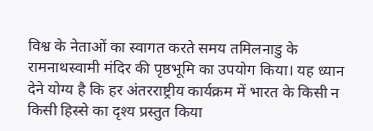विश्व के नेताओं का स्वागत करते समय तमिलनाडु के रामनाथस्वामी मंदिर की पृष्ठभूमि का उपयोग किया। यह ध्यान देने योग्य है कि हर अंतरराष्ट्रीय कार्यक्रम में भारत के किसी न किसी हिस्से का दृश्य प्रस्तुत किया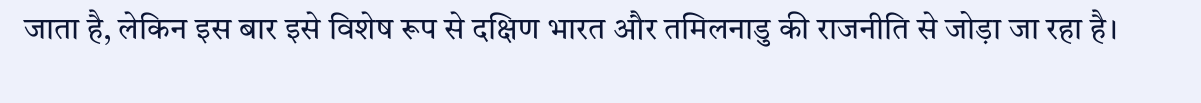जाता है, लेकिन इस बार इसे विशेष रूप से दक्षिण भारत और तमिलनाडु की राजनीति से जोड़ा जा रहा है।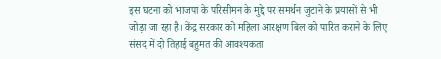इस घटना को भाजपा के परिसीमन के मुद्दे पर समर्थन जुटाने के प्रयासों से भी जोड़ा जा रहा है। केंद्र सरकार को महिला आरक्षण बिल को पारित कराने के लिए संसद में दो तिहाई बहुमत की आवश्यकता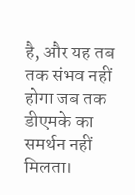है, और यह तब तक संभव नहीं होगा जब तक डीएमके का समर्थन नहीं मिलता।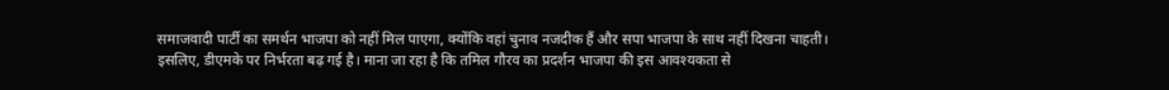समाजवादी पार्टी का समर्थन भाजपा को नहीं मिल पाएगा, क्योंकि वहां चुनाव नजदीक हैं और सपा भाजपा के साथ नहीं दिखना चाहती। इसलिए, डीएमके पर निर्भरता बढ़ गई है। माना जा रहा है कि तमिल गौरव का प्रदर्शन भाजपा की इस आवश्यकता से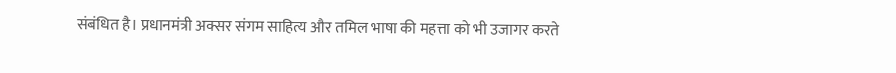संबंधित है। प्रधानमंत्री अक्सर संगम साहित्य और तमिल भाषा की महत्ता को भी उजागर करते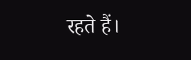रहते हैं।